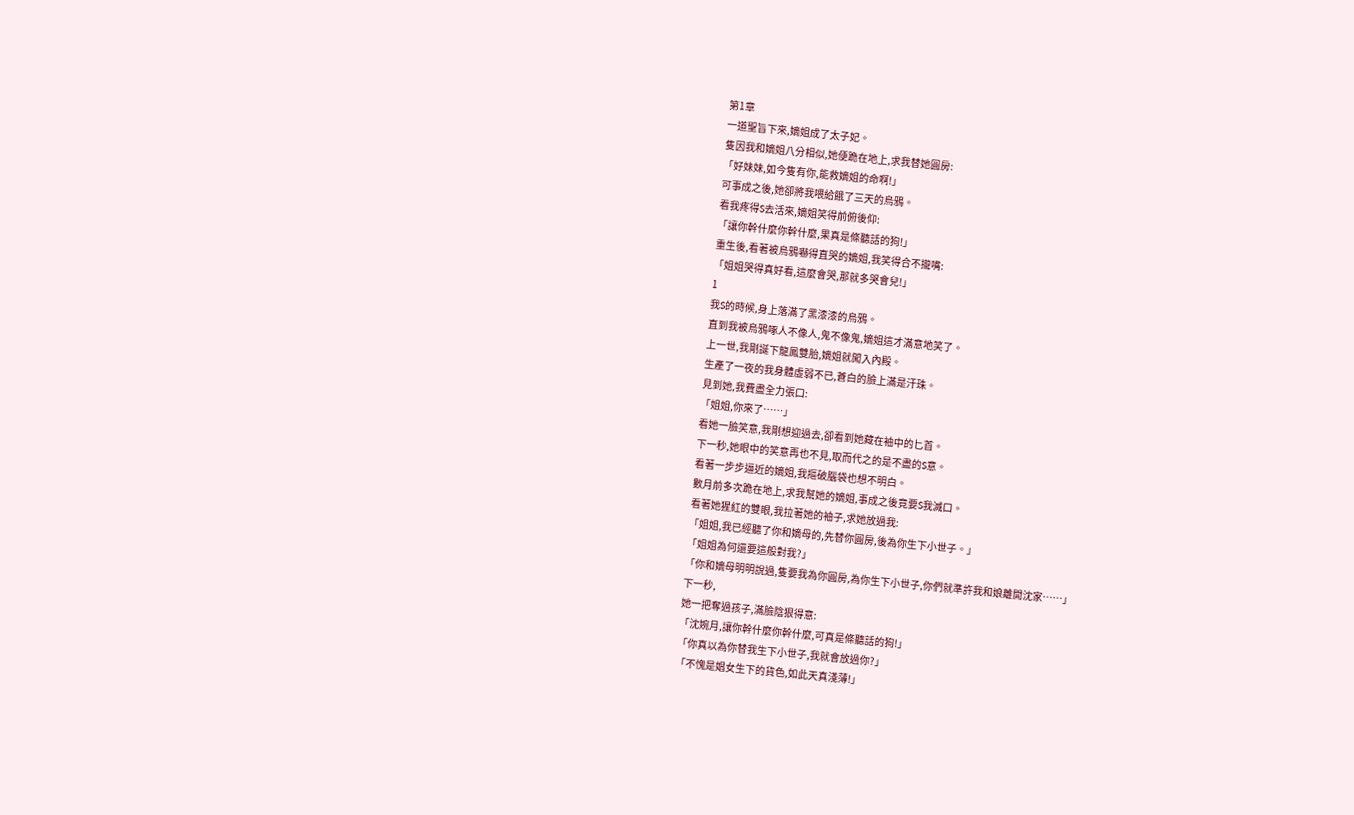第1章
一道聖旨下來,嫡姐成了太子妃。
隻因我和嫡姐八分相似,她便跪在地上,求我替她圓房:
「好妹妹,如今隻有你,能救嫡姐的命啊!」
可事成之後,她卻將我喂給餓了三天的烏鴉。
看我疼得S去活來,嫡姐笑得前俯後仰:
「讓你幹什麼你幹什麼,果真是條聽話的狗!」
重生後,看著被烏鴉嚇得直哭的嫡姐,我笑得合不攏嘴:
「姐姐哭得真好看,這麼會哭,那就多哭會兒!」
1
我S的時候,身上落滿了黑漆漆的烏鴉。
直到我被烏鴉啄人不像人,鬼不像鬼,嫡姐這才滿意地笑了。
上一世,我剛誕下龍鳳雙胎,嫡姐就闖入內殿。
生產了一夜的我身體虛弱不已,蒼白的臉上滿是汗珠。
見到她,我費盡全力張口:
「姐姐,你來了……」
看她一臉笑意,我剛想迎過去,卻看到她藏在袖中的匕首。
下一秒,她眼中的笑意再也不見,取而代之的是不盡的S意。
看著一步步逼近的嫡姐,我摳破腦袋也想不明白。
數月前多次跪在地上,求我幫她的嫡姐,事成之後竟要S我滅口。
看著她猩紅的雙眼,我拉著她的袖子,求她放過我:
「姐姐,我已經聽了你和嫡母的,先替你圓房,後為你生下小世子。」
「姐姐為何還要這般對我?」
「你和嫡母明明說過,隻要我為你圓房,為你生下小世子,你們就準許我和娘離開沈家……」
下一秒,
她一把奪過孩子,滿臉陰狠得意:
「沈婉月,讓你幹什麼你幹什麼,可真是條聽話的狗!」
「你真以為你替我生下小世子,我就會放過你?」
「不愧是娼女生下的貨色,如此天真淺薄!」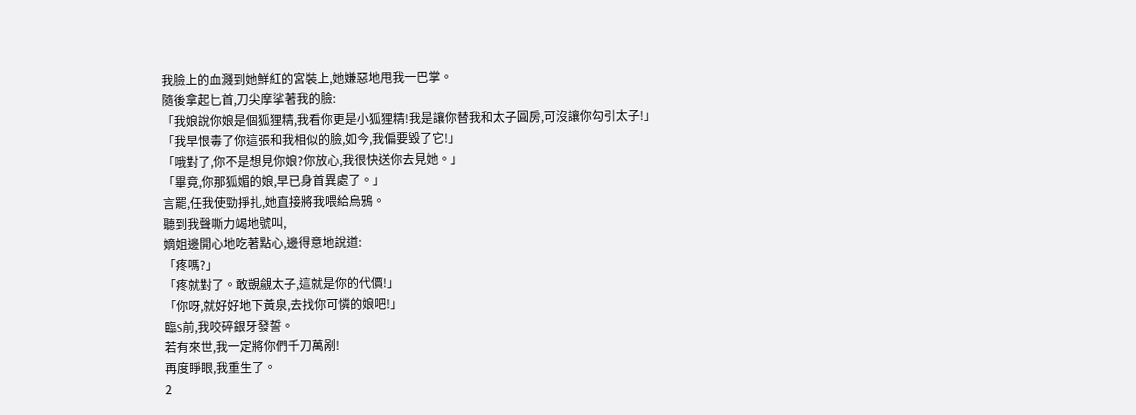我臉上的血濺到她鮮紅的宮裝上,她嫌惡地甩我一巴掌。
隨後拿起匕首,刀尖摩挲著我的臉:
「我娘說你娘是個狐狸精,我看你更是小狐狸精!我是讓你替我和太子圓房,可沒讓你勾引太子!」
「我早恨毒了你這張和我相似的臉,如今,我偏要毀了它!」
「哦對了,你不是想見你娘?你放心,我很快送你去見她。」
「畢竟,你那狐媚的娘,早已身首異處了。」
言罷,任我使勁掙扎,她直接將我喂給烏鴉。
聽到我聲嘶力竭地號叫,
嫡姐邊開心地吃著點心,邊得意地說道:
「疼嗎?」
「疼就對了。敢覬覦太子,這就是你的代價!」
「你呀,就好好地下黃泉,去找你可憐的娘吧!」
臨S前,我咬碎銀牙發誓。
若有來世,我一定將你們千刀萬剐!
再度睜眼,我重生了。
2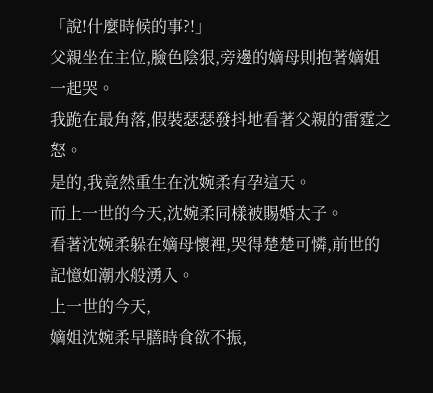「說!什麼時候的事?!」
父親坐在主位,臉色陰狠,旁邊的嫡母則抱著嫡姐一起哭。
我跪在最角落,假裝瑟瑟發抖地看著父親的雷霆之怒。
是的,我竟然重生在沈婉柔有孕這天。
而上一世的今天,沈婉柔同樣被賜婚太子。
看著沈婉柔躲在嫡母懷裡,哭得楚楚可憐,前世的記憶如潮水般湧入。
上一世的今天,
嫡姐沈婉柔早膳時食欲不振,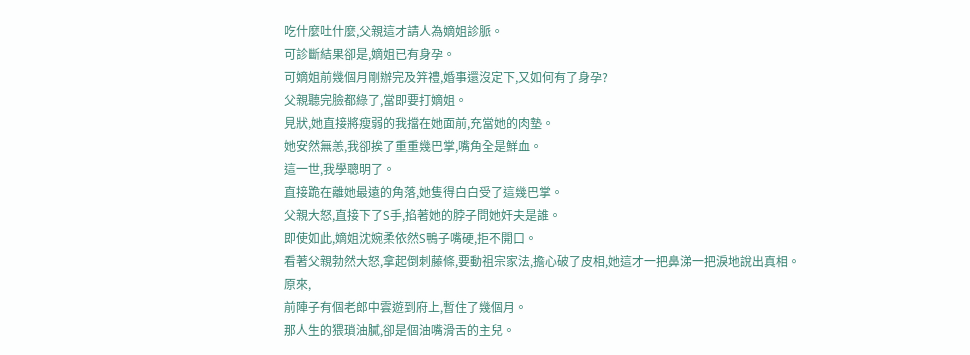吃什麼吐什麼,父親這才請人為嫡姐診脈。
可診斷結果卻是,嫡姐已有身孕。
可嫡姐前幾個月剛辦完及笄禮,婚事還沒定下,又如何有了身孕?
父親聽完臉都綠了,當即要打嫡姐。
見狀,她直接將瘦弱的我擋在她面前,充當她的肉墊。
她安然無恙,我卻挨了重重幾巴掌,嘴角全是鮮血。
這一世,我學聰明了。
直接跪在離她最遠的角落,她隻得白白受了這幾巴掌。
父親大怒,直接下了S手,掐著她的脖子問她奸夫是誰。
即使如此,嫡姐沈婉柔依然S鴨子嘴硬,拒不開口。
看著父親勃然大怒,拿起倒刺藤條,要動祖宗家法,擔心破了皮相,她這才一把鼻涕一把淚地說出真相。
原來,
前陣子有個老郎中雲遊到府上,暫住了幾個月。
那人生的猥瑣油膩,卻是個油嘴滑舌的主兒。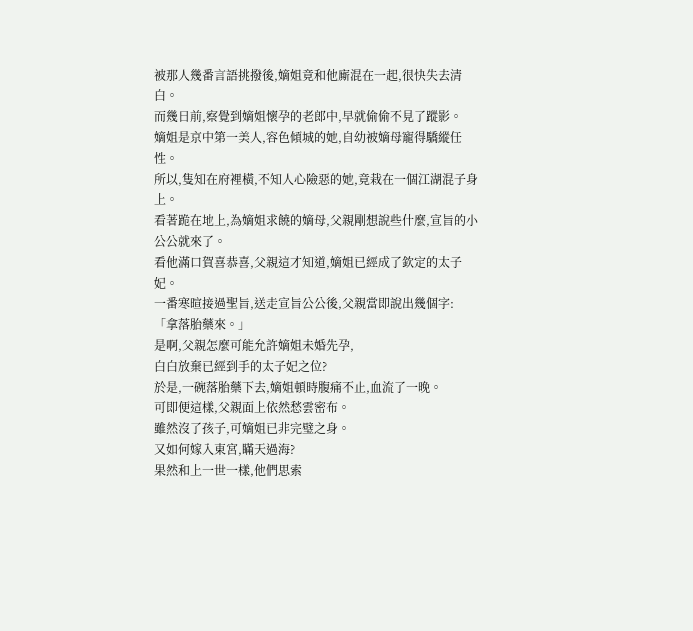被那人幾番言語挑撥後,嫡姐竟和他廝混在一起,很快失去清白。
而幾日前,察覺到嫡姐懷孕的老郎中,早就偷偷不見了蹤影。
嫡姐是京中第一美人,容色傾城的她,自幼被嫡母寵得驕縱任性。
所以,隻知在府裡橫,不知人心險惡的她,竟栽在一個江湖混子身上。
看著跪在地上,為嫡姐求饒的嫡母,父親剛想說些什麼,宣旨的小公公就來了。
看他滿口賀喜恭喜,父親這才知道,嫡姐已經成了欽定的太子妃。
一番寒暄接過聖旨,送走宣旨公公後,父親當即說出幾個字:
「拿落胎藥來。」
是啊,父親怎麼可能允許嫡姐未婚先孕,
白白放棄已經到手的太子妃之位?
於是,一碗落胎藥下去,嫡姐頓時腹痛不止,血流了一晚。
可即便這樣,父親面上依然愁雲密布。
雖然沒了孩子,可嫡姐已非完璧之身。
又如何嫁入東宮,瞞天過海?
果然和上一世一樣,他們思索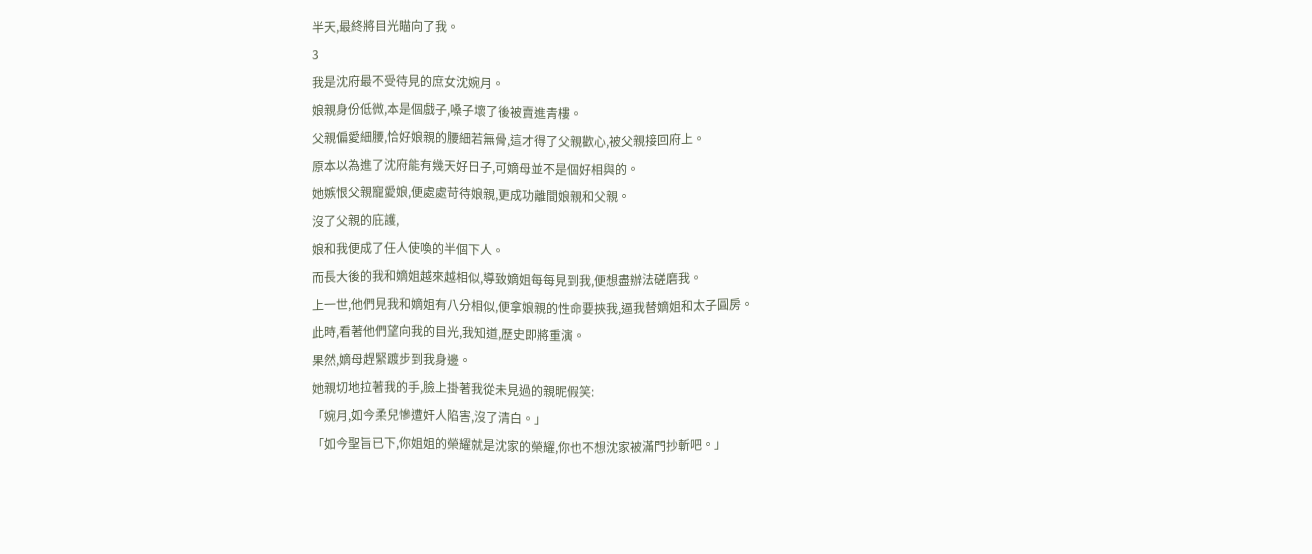半天,最終將目光瞄向了我。
3
我是沈府最不受待見的庶女沈婉月。
娘親身份低微,本是個戲子,嗓子壞了後被賣進青樓。
父親偏愛細腰,恰好娘親的腰細若無骨,這才得了父親歡心,被父親接回府上。
原本以為進了沈府能有幾天好日子,可嫡母並不是個好相與的。
她嫉恨父親寵愛娘,便處處苛待娘親,更成功離間娘親和父親。
沒了父親的庇護,
娘和我便成了任人使喚的半個下人。
而長大後的我和嫡姐越來越相似,導致嫡姐每每見到我,便想盡辦法磋磨我。
上一世,他們見我和嫡姐有八分相似,便拿娘親的性命要挾我,逼我替嫡姐和太子圓房。
此時,看著他們望向我的目光,我知道,歷史即將重演。
果然,嫡母趕緊踱步到我身邊。
她親切地拉著我的手,臉上掛著我從未見過的親昵假笑:
「婉月,如今柔兒慘遭奸人陷害,沒了清白。」
「如今聖旨已下,你姐姐的榮耀就是沈家的榮耀,你也不想沈家被滿門抄斬吧。」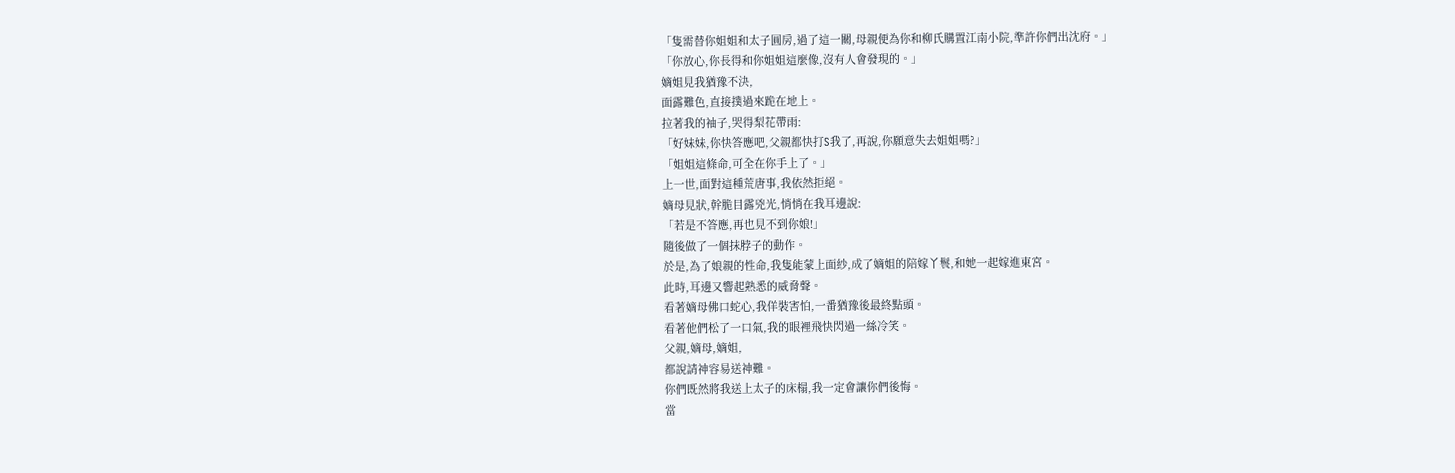「隻需替你姐姐和太子圓房,過了這一關,母親便為你和柳氏購置江南小院,準許你們出沈府。」
「你放心,你長得和你姐姐這麼像,沒有人會發現的。」
嫡姐見我猶豫不決,
面露難色,直接撲過來跪在地上。
拉著我的袖子,哭得梨花帶雨:
「好妹妹,你快答應吧,父親都快打S我了,再說,你願意失去姐姐嗎?」
「姐姐這條命,可全在你手上了。」
上一世,面對這種荒唐事,我依然拒絕。
嫡母見狀,幹脆目露兇光,悄悄在我耳邊說:
「若是不答應,再也見不到你娘!」
隨後做了一個抹脖子的動作。
於是,為了娘親的性命,我隻能蒙上面紗,成了嫡姐的陪嫁丫鬟,和她一起嫁進東宮。
此時,耳邊又響起熟悉的威脅聲。
看著嫡母佛口蛇心,我佯裝害怕,一番猶豫後最終點頭。
看著他們松了一口氣,我的眼裡飛快閃過一絲冷笑。
父親,嫡母,嫡姐,
都說請神容易送神難。
你們既然將我送上太子的床榻,我一定會讓你們後悔。
當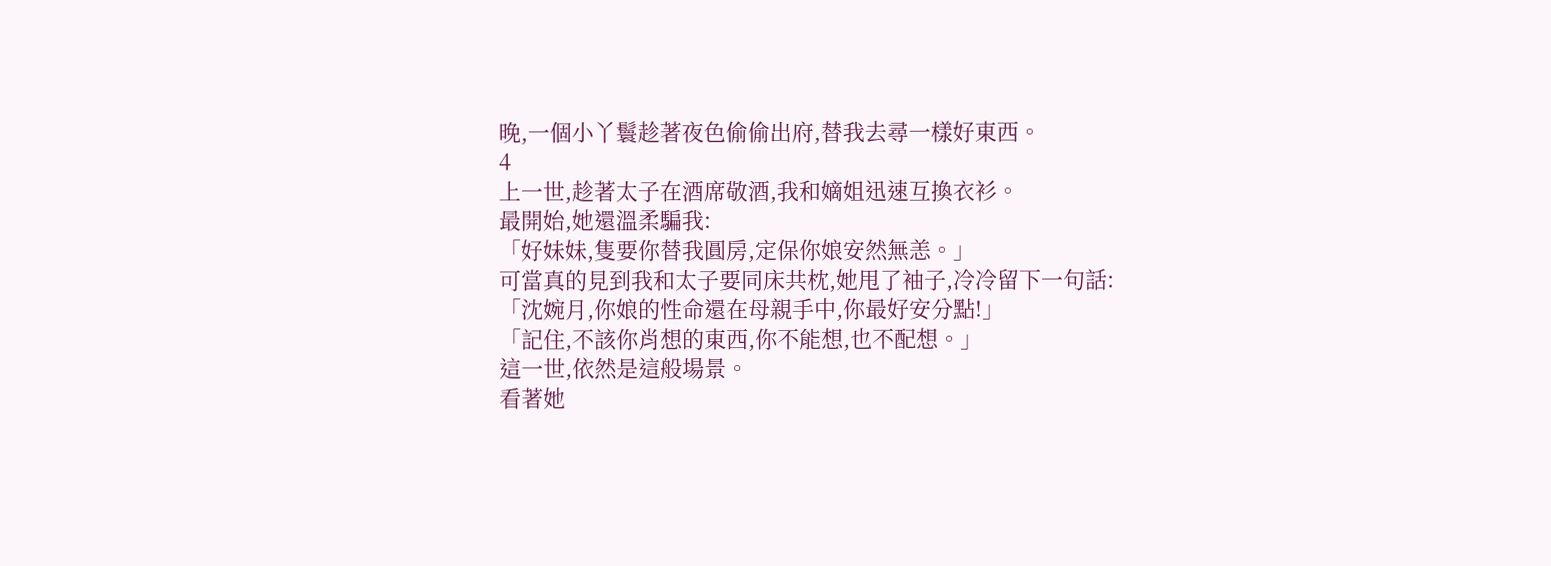晚,一個小丫鬟趁著夜色偷偷出府,替我去尋一樣好東西。
4
上一世,趁著太子在酒席敬酒,我和嫡姐迅速互換衣衫。
最開始,她還溫柔騙我:
「好妹妹,隻要你替我圓房,定保你娘安然無恙。」
可當真的見到我和太子要同床共枕,她甩了袖子,冷冷留下一句話:
「沈婉月,你娘的性命還在母親手中,你最好安分點!」
「記住,不該你肖想的東西,你不能想,也不配想。」
這一世,依然是這般場景。
看著她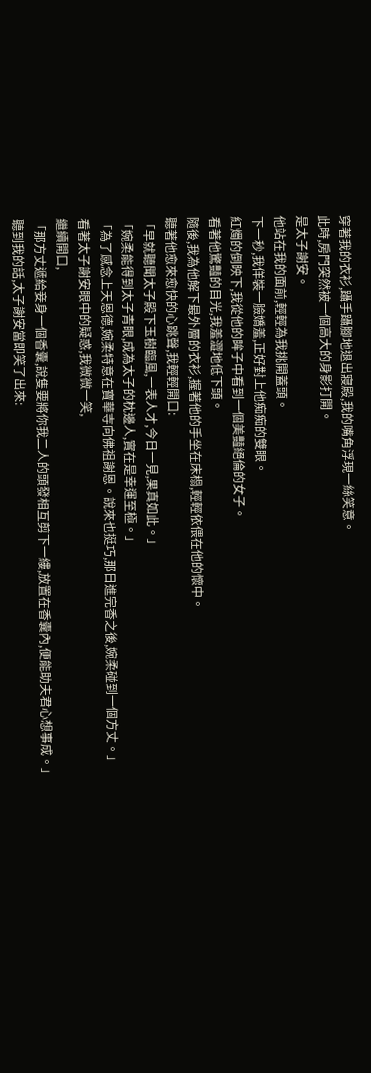穿著我的衣衫,躡手躡腳地退出寢殿,我的嘴角浮現一絲笑意。
此時,房門突然被一個高大的身影打開。
是太子謝安。
他站在我的面前,輕輕為我挑開蓋頭。
下一秒,我佯裝一臉嬌羞,正好對上他痴痴的雙眼。
紅燭的倒映下,我從他的眸子中看到一個美豔絕倫的女子。
看著他驚豔的目光,我羞澀地低下頭。
隨後,我為他解下最外層的衣衫,握著他的手坐在床榻,輕輕依偎在他的懷中。
聽著他愈來愈快的心跳聲,我輕輕開口:
「早就聽聞太子殿下玉樹臨風,一表人才,今日一見,果真如此。」
「婉柔能得到太子青眼,成為太子的枕邊人,實在是幸運至極。」
「為了感念上天恩德,婉柔特意在寶華寺向佛祖謝恩。說來也挺巧,那日進完香之後,婉柔碰到一個方丈。」
看著太子謝安眼中的疑惑,我微微一笑,
繼續開口,
「那方丈遞給妾身一個香囊,說隻要將你我二人的頭發相互剪下一縷,放置在香囊內,便能助夫君心想事成。」
聽到我的話,太子謝安當即笑了出來: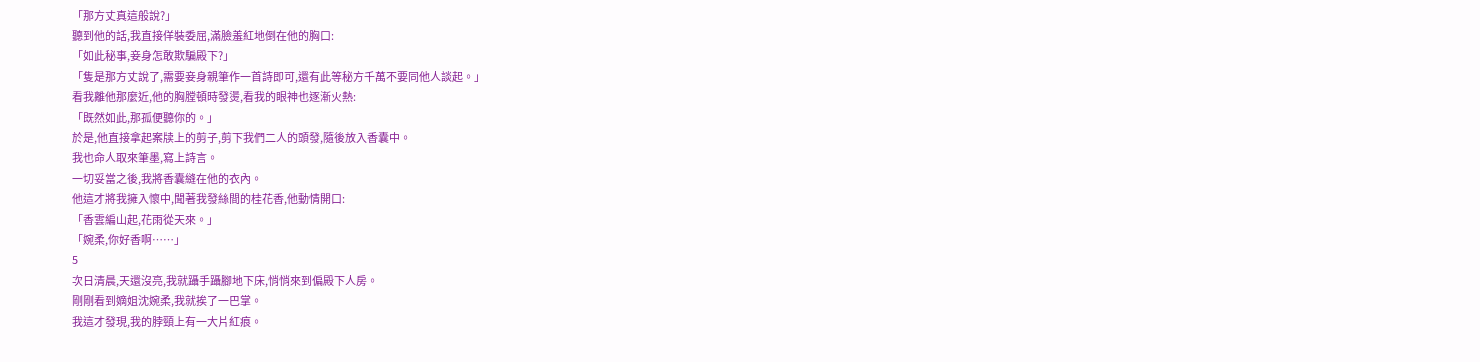「那方丈真這般說?」
聽到他的話,我直接佯裝委屈,滿臉羞紅地倒在他的胸口:
「如此秘事,妾身怎敢欺騙殿下?」
「隻是那方丈說了,需要妾身親筆作一首詩即可,還有此等秘方千萬不要同他人談起。」
看我離他那麼近,他的胸膛頓時發燙,看我的眼神也逐漸火熱:
「既然如此,那孤便聽你的。」
於是,他直接拿起案牍上的剪子,剪下我們二人的頭發,隨後放入香囊中。
我也命人取來筆墨,寫上詩言。
一切妥當之後,我將香囊縫在他的衣內。
他這才將我擁入懷中,聞著我發絲間的桂花香,他動情開口:
「香雲編山起,花雨從天來。」
「婉柔,你好香啊……」
5
次日清晨,天還沒亮,我就躡手躡腳地下床,悄悄來到偏殿下人房。
剛剛看到嫡姐沈婉柔,我就挨了一巴掌。
我這才發現,我的脖頸上有一大片紅痕。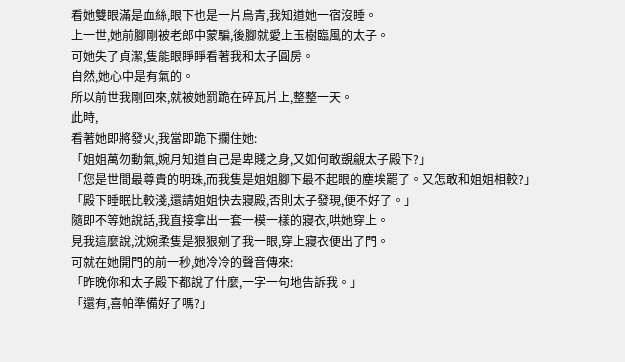看她雙眼滿是血絲,眼下也是一片烏青,我知道她一宿沒睡。
上一世,她前腳剛被老郎中蒙騙,後腳就愛上玉樹臨風的太子。
可她失了貞潔,隻能眼睜睜看著我和太子圓房。
自然,她心中是有氣的。
所以前世我剛回來,就被她罰跪在碎瓦片上,整整一天。
此時,
看著她即將發火,我當即跪下攔住她:
「姐姐萬勿動氣,婉月知道自己是卑賤之身,又如何敢覬覦太子殿下?」
「您是世間最尊貴的明珠,而我隻是姐姐腳下最不起眼的塵埃罷了。又怎敢和姐姐相較?」
「殿下睡眠比較淺,還請姐姐快去寢殿,否則太子發現,便不好了。」
隨即不等她說話,我直接拿出一套一模一樣的寢衣,哄她穿上。
見我這麼說,沈婉柔隻是狠狠剜了我一眼,穿上寢衣便出了門。
可就在她開門的前一秒,她冷冷的聲音傳來:
「昨晚你和太子殿下都說了什麼,一字一句地告訴我。」
「還有,喜帕準備好了嗎?」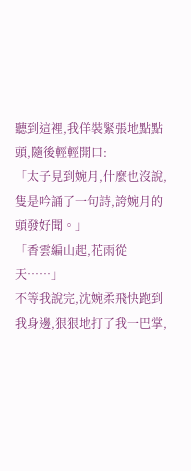聽到這裡,我佯裝緊張地點點頭,隨後輕輕開口:
「太子見到婉月,什麼也沒說,
隻是吟誦了一句詩,誇婉月的頭發好聞。」
「香雲編山起,花雨從天……」
不等我說完,沈婉柔飛快跑到我身邊,狠狠地打了我一巴掌,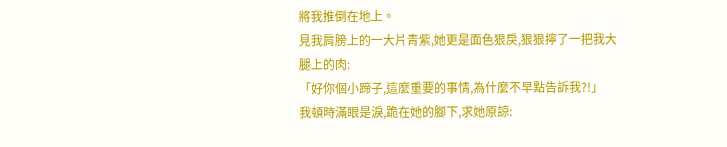將我推倒在地上。
見我肩膀上的一大片青紫,她更是面色狠戾,狠狠擰了一把我大腿上的肉:
「好你個小蹄子,這麼重要的事情,為什麼不早點告訴我?!」
我頓時滿眼是淚,跪在她的腳下,求她原諒: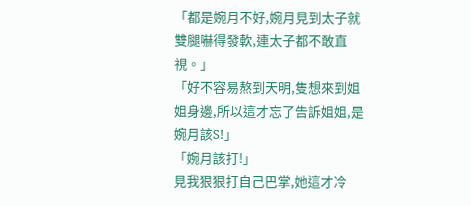「都是婉月不好,婉月見到太子就雙腿嚇得發軟,連太子都不敢直視。」
「好不容易熬到天明,隻想來到姐姐身邊,所以這才忘了告訴姐姐,是婉月該S!」
「婉月該打!」
見我狠狠打自己巴掌,她這才冷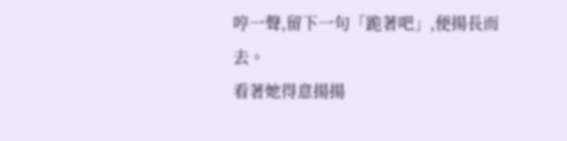哼一聲,留下一句「跪著吧」,便揚長而去。
看著她得意揚揚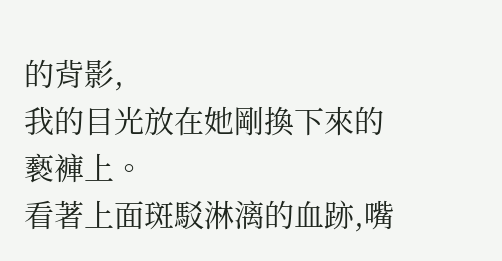的背影,
我的目光放在她剛換下來的褻褲上。
看著上面斑駁淋漓的血跡,嘴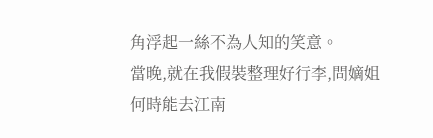角浮起一絲不為人知的笑意。
當晚,就在我假裝整理好行李,問嫡姐何時能去江南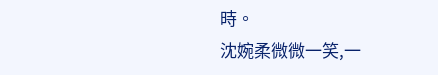時。
沈婉柔微微一笑,一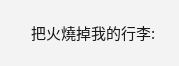把火燒掉我的行李: